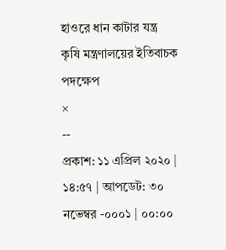হাওরে ধান কাটার যন্ত্র
কৃষি মন্ত্রণালয়ের ইতিবাচক পদক্ষেপ
×
--
প্রকাশ: ১১ এপ্রিল ২০২০ | ১৪:৫৭ | আপডেট: ৩০ নভেম্বর -০০০১ | ০০:০০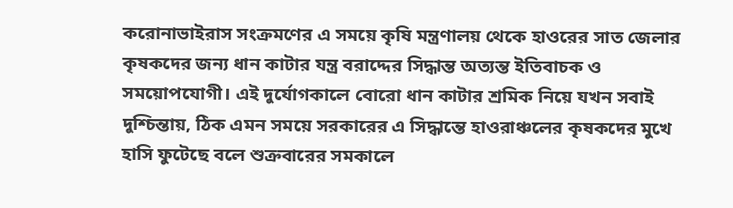করোনাভাইরাস সংক্রমণের এ সময়ে কৃষি মন্ত্রণালয় থেকে হাওরের সাত জেলার কৃষকদের জন্য ধান কাটার যন্ত্র বরাদ্দের সিদ্ধান্ত অত্যন্ত ইতিবাচক ও সময়োপযোগী। এই দুর্যোগকালে বোরো ধান কাটার শ্রমিক নিয়ে যখন সবাই দুশ্চিন্তায়, ঠিক এমন সময়ে সরকারের এ সিদ্ধান্তে হাওরাঞ্চলের কৃষকদের মুখে হাসি ফুটেছে বলে শুক্রবারের সমকালে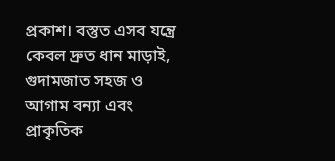প্রকাশ। বস্তুত এসব যন্ত্রে কেবল দ্রুত ধান মাড়াই, গুদামজাত সহজ ও আগাম বন্যা এবং প্রাকৃতিক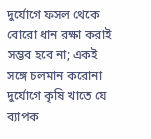দুর্যোগে ফসল থেকে বোরো ধান রক্ষা করাই সম্ভব হবে না; একই সঙ্গে চলমান করোনা দুর্যোগে কৃষি খাতে যে ব্যাপক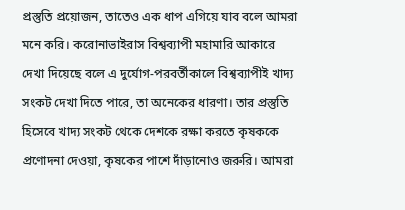প্রস্তুতি প্রয়োজন, তাতেও এক ধাপ এগিয়ে যাব বলে আমরা মনে করি। করোনাভাইরাস বিশ্বব্যাপী মহামারি আকারে দেখা দিয়েছে বলে এ দুর্যোগ-পরবর্তীকালে বিশ্বব্যাপীই খাদ্য সংকট দেখা দিতে পারে, তা অনেকের ধারণা। তার প্রস্তুতি হিসেবে খাদ্য সংকট থেকে দেশকে রক্ষা করতে কৃষককে প্রণোদনা দেওয়া, কৃষকের পাশে দাঁড়ানোও জরুরি। আমরা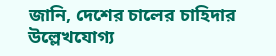জানি, দেশের চালের চাহিদার উল্লেখযোগ্য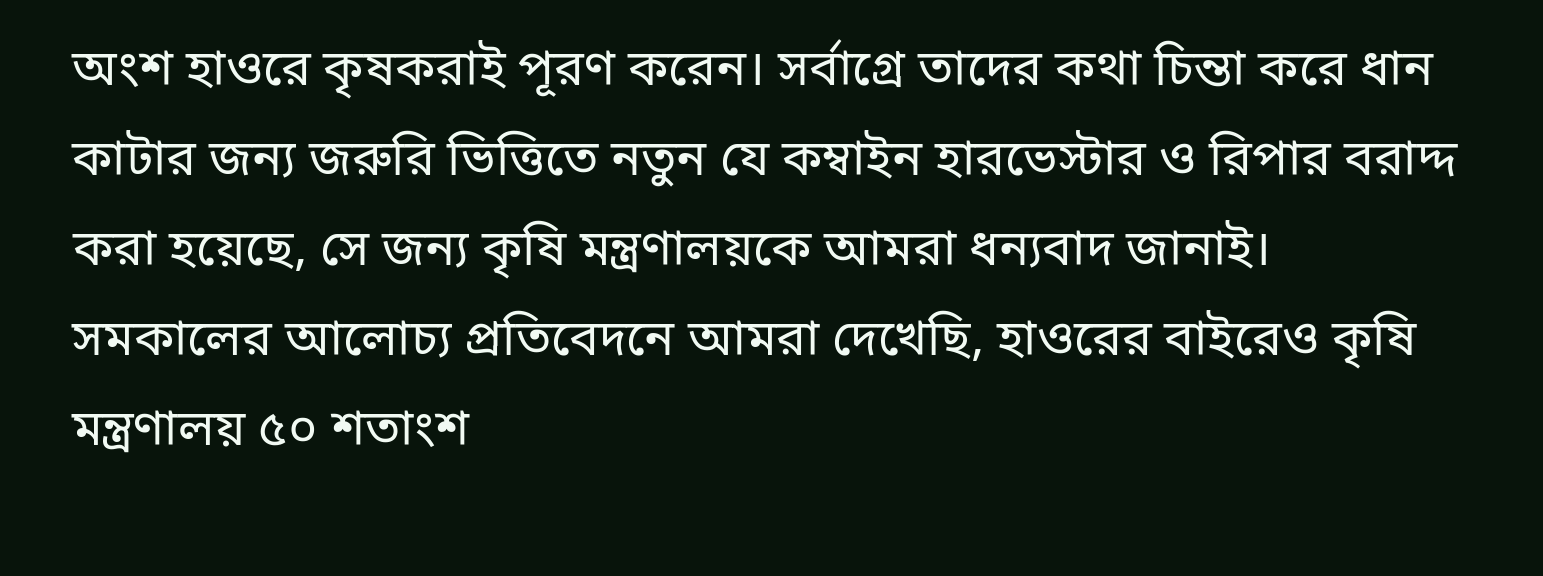অংশ হাওরে কৃষকরাই পূরণ করেন। সর্বাগ্রে তাদের কথা চিন্তা করে ধান কাটার জন্য জরুরি ভিত্তিতে নতুন যে কম্বাইন হারভেস্টার ও রিপার বরাদ্দ করা হয়েছে, সে জন্য কৃষি মন্ত্রণালয়কে আমরা ধন্যবাদ জানাই। সমকালের আলোচ্য প্রতিবেদনে আমরা দেখেছি, হাওরের বাইরেও কৃষি মন্ত্রণালয় ৫০ শতাংশ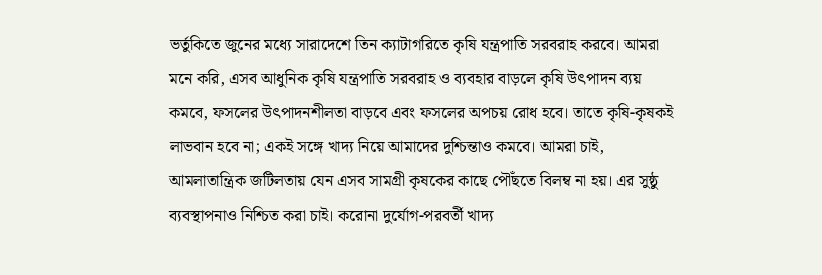ভর্তুকিতে জুনের মধ্যে সারাদেশে তিন ক্যাটাগরিতে কৃষি যন্ত্রপাতি সরবরাহ করবে। আমরা মনে করি, এসব আধুনিক কৃষি যন্ত্রপাতি সরবরাহ ও ব্যবহার বাড়লে কৃষি উৎপাদন ব্যয় কমবে, ফসলের উৎপাদনশীলতা বাড়বে এবং ফসলের অপচয় রোধ হবে। তাতে কৃষি-কৃষকই লাভবান হবে না; একই সঙ্গে খাদ্য নিয়ে আমাদের দুশ্চিন্তাও কমবে। আমরা চাই, আমলাতান্ত্রিক জটিলতায় যেন এসব সামগ্রী কৃষকের কাছে পৌঁছতে বিলম্ব না হয়। এর সুষ্ঠু ব্যবস্থাপনাও নিশ্চিত করা চাই। করোনা দুর্যোগ-পরবর্তী খাদ্য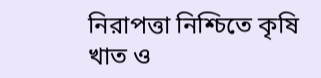নিরাপত্তা নিশ্চিতে কৃষি খাত ও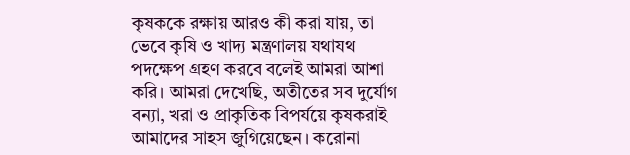কৃষককে রক্ষায় আরও কী করা যায়, তা ভেবে কৃষি ও খাদ্য মন্ত্রণালয় যথাযথ পদক্ষেপ গ্রহণ করবে বলেই আমরা আশা করি। আমরা দেখেছি, অতীতের সব দুর্যোগ বন্যা, খরা ও প্রাকৃতিক বিপর্যয়ে কৃষকরাই আমাদের সাহস জুগিয়েছেন। করোনা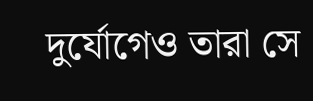দুর্যোগেও তারা সে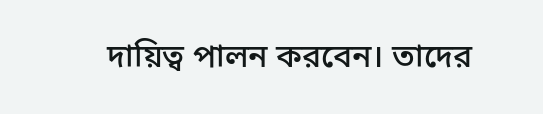দায়িত্ব পালন করবেন। তাদের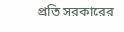প্রতি সরকারের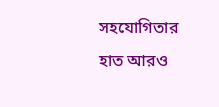সহযোগিতার হাত আরও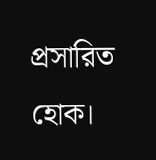প্রসারিত হোক।